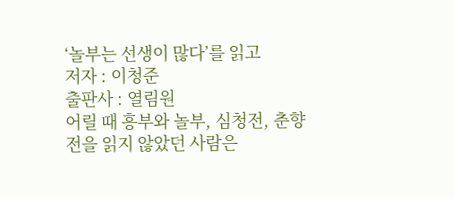‘놀부는 선생이 많다’를 읽고
저자 : 이청준
출판사 : 열림원
어릴 때 흥부와 놀부, 심청전, 춘향전을 읽지 않았던 사람은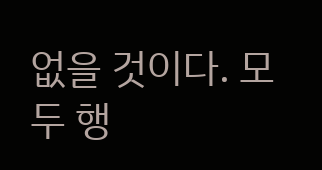없을 것이다. 모두 행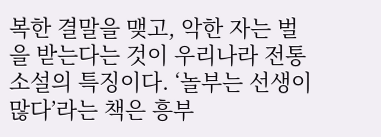복한 결말을 맺고, 악한 자는 벌을 받는다는 것이 우리나라 전통 소설의 특징이다. ‘놀부는 선생이 많다’라는 책은 흥부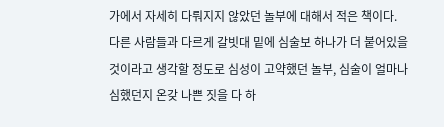가에서 자세히 다뤄지지 않았던 놀부에 대해서 적은 책이다.
다른 사람들과 다르게 갈빗대 밑에 심술보 하나가 더 붙어있을 것이라고 생각할 정도로 심성이 고약했던 놀부, 심술이 얼마나 심했던지 온갖 나쁜 짓을 다 하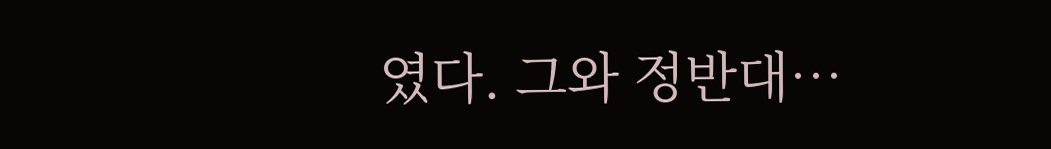였다. 그와 정반대…